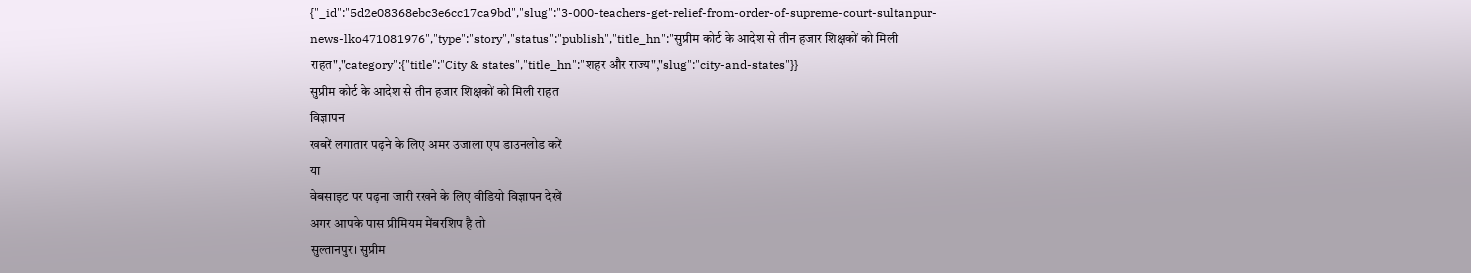{"_id":"5d2e08368ebc3e6cc17ca9bd","slug":"3-000-teachers-get-relief-from-order-of-supreme-court-sultanpur-news-lko471081976","type":"story","status":"publish","title_hn":"सुप्रीम कोर्ट के आदेश से तीन हजार शिक्षकों को मिली राहत","category":{"title":"City & states","title_hn":"शहर और राज्य","slug":"city-and-states"}}
सुप्रीम कोर्ट के आदेश से तीन हजार शिक्षकों को मिली राहत
विज्ञापन
खबरें लगातार पढ़ने के लिए अमर उजाला एप डाउनलोड करें
या
वेबसाइट पर पढ़ना जारी रखने के लिए वीडियो विज्ञापन देखें
अगर आपके पास प्रीमियम मेंबरशिप है तो
सुल्तानपुर। सुप्रीम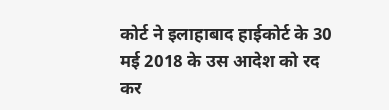कोर्ट ने इलाहाबाद हाईकोर्ट के 30 मई 2018 के उस आदेश को रद कर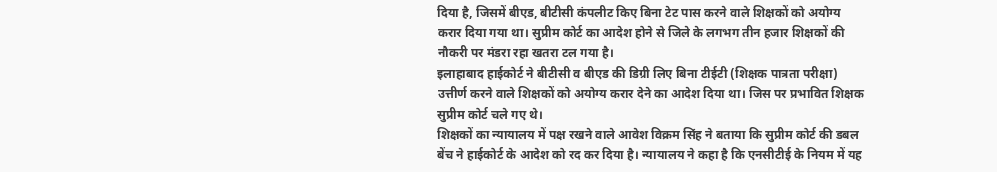दिया है, जिसमें बीएड, बीटीसी कंपलीट किए बिना टेट पास करने वाले शिक्षकों को अयोग्य करार दिया गया था। सुप्रीम कोर्ट का आदेश होने से जिले के लगभग तीन हजार शिक्षकों की नौकरी पर मंडरा रहा खतरा टल गया है।
इलाहाबाद हाईकोर्ट ने बीटीसी व बीएड की डिग्री लिए बिना टीईटी (शिक्षक पात्रता परीक्षा) उत्तीर्ण करने वाले शिक्षकों को अयोग्य करार देने का आदेश दिया था। जिस पर प्रभावित शिक्षक सुप्रीम कोर्ट चले गए थे।
शिक्षकों का न्यायालय में पक्ष रखने वाले आवेश विक्रम सिंह ने बताया कि सुप्रीम कोर्ट की डबल बेंच ने हाईकोर्ट के आदेश को रद कर दिया है। न्यायालय ने कहा है कि एनसीटीई के नियम में यह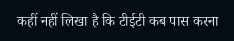कहीं नहीं लिखा है कि टीईटी कब पास करना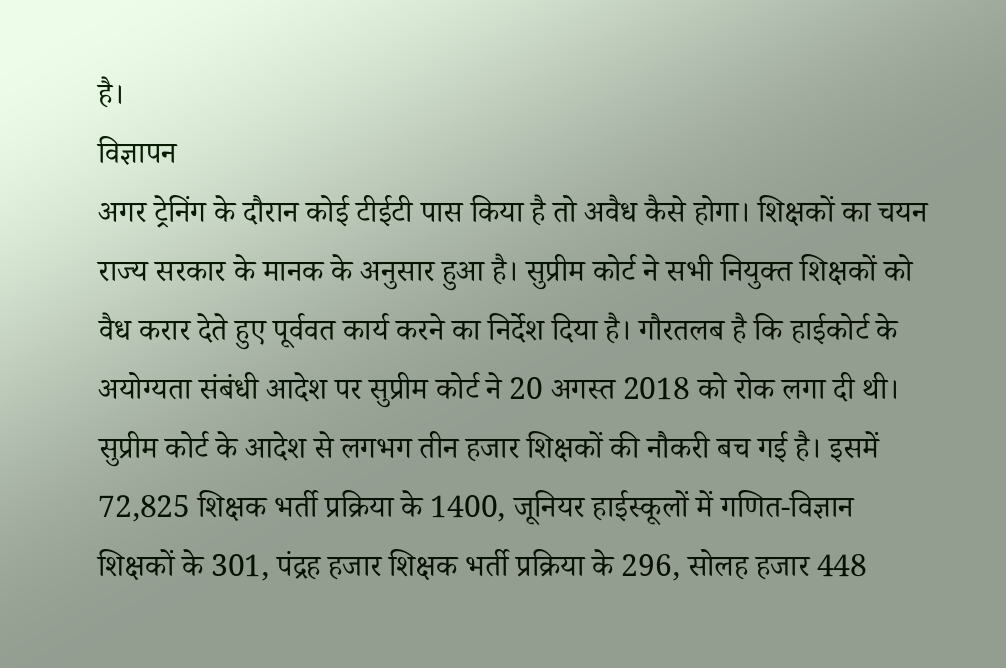है।
विज्ञापन
अगर ट्रेनिंग के दौरान कोई टीईटी पास किया है तो अवैध कैसे होगा। शिक्षकों का चयन राज्य सरकार के मानक के अनुसार हुआ है। सुप्रीम कोर्ट ने सभी नियुक्त शिक्षकों को वैध करार देते हुए पूर्ववत कार्य करने का निर्देश दिया है। गौरतलब है कि हाईकोर्ट के अयोग्यता संबंधी आदेश पर सुप्रीम कोर्ट ने 20 अगस्त 2018 को रोक लगा दी थी।
सुप्रीम कोर्ट के आदेश से लगभग तीन हजार शिक्षकों की नौकरी बच गई है। इसमें 72,825 शिक्षक भर्ती प्रक्रिया के 1400, जूनियर हाईस्कूलों में गणित-विज्ञान शिक्षकों के 301, पंद्रह हजार शिक्षक भर्ती प्रक्रिया के 296, सोलह हजार 448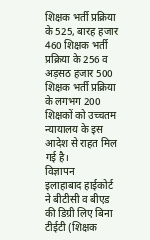शिक्षक भर्ती प्रक्रिया के 525, बारह हजार 460 शिक्षक भर्ती प्रक्रिया के 256 व अड़सठ हजार 500 शिक्षक भर्ती प्रक्रिया के लगभग 200 शिक्षकों को उच्चतम न्यायालय के इस आदेश से राहत मिल गई है।
विज्ञापन
इलाहाबाद हाईकोर्ट ने बीटीसी व बीएड की डिग्री लिए बिना टीईटी (शिक्षक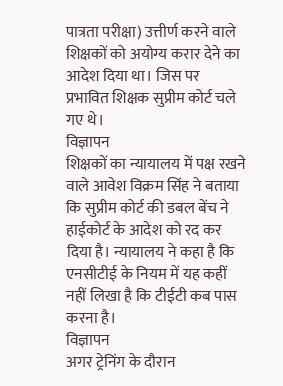पात्रता परीक्षा) उत्तीर्ण करने वाले शिक्षकों को अयोग्य करार देने का आदेश दिया था। जिस पर प्रभावित शिक्षक सुप्रीम कोर्ट चले गए थे।
विज्ञापन
शिक्षकों का न्यायालय में पक्ष रखने वाले आवेश विक्रम सिंह ने बताया कि सुप्रीम कोर्ट की डबल बेंच ने हाईकोर्ट के आदेश को रद कर दिया है। न्यायालय ने कहा है कि एनसीटीई के नियम में यह कहीं नहीं लिखा है कि टीईटी कब पास करना है।
विज्ञापन
अगर ट्रेनिंग के दौरान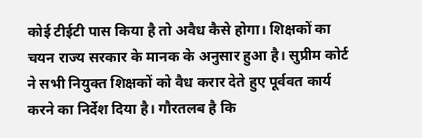कोई टीईटी पास किया है तो अवैध कैसे होगा। शिक्षकों का चयन राज्य सरकार के मानक के अनुसार हुआ है। सुप्रीम कोर्ट ने सभी नियुक्त शिक्षकों को वैध करार देते हुए पूर्ववत कार्य करने का निर्देश दिया है। गौरतलब है कि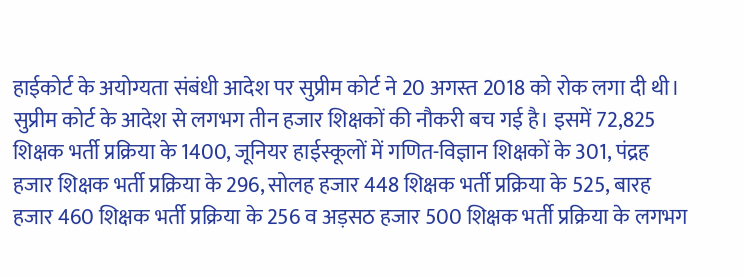हाईकोर्ट के अयोग्यता संबंधी आदेश पर सुप्रीम कोर्ट ने 20 अगस्त 2018 को रोक लगा दी थी।
सुप्रीम कोर्ट के आदेश से लगभग तीन हजार शिक्षकों की नौकरी बच गई है। इसमें 72,825 शिक्षक भर्ती प्रक्रिया के 1400, जूनियर हाईस्कूलों में गणित-विज्ञान शिक्षकों के 301, पंद्रह हजार शिक्षक भर्ती प्रक्रिया के 296, सोलह हजार 448 शिक्षक भर्ती प्रक्रिया के 525, बारह हजार 460 शिक्षक भर्ती प्रक्रिया के 256 व अड़सठ हजार 500 शिक्षक भर्ती प्रक्रिया के लगभग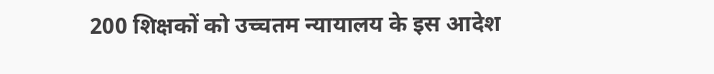200 शिक्षकों को उच्चतम न्यायालय के इस आदेश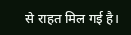से राहत मिल गई है।